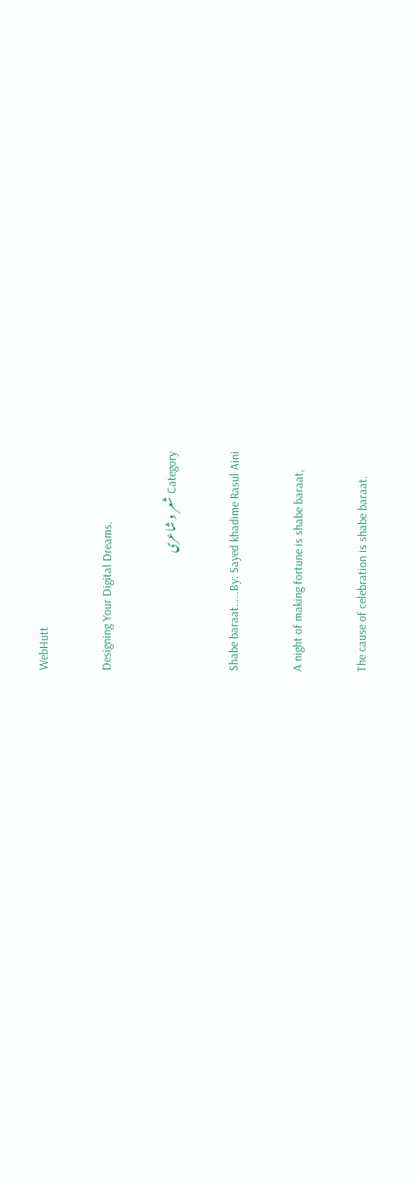WebHutt

Designing Your Digital Dreams.

Category شعر و شاعری

Shabe baraat……By: Sayed khadime Rasul Aini

A night of making fortune is shabe baraat,

The cause of celebration is shabe baraat.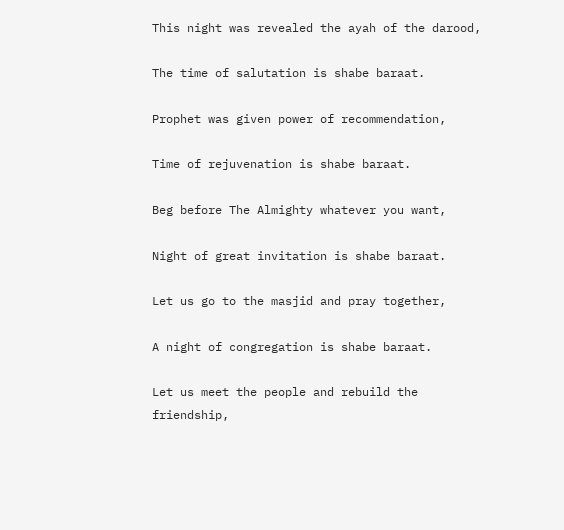This night was revealed the ayah of the darood,

The time of salutation is shabe baraat.

Prophet was given power of recommendation,

Time of rejuvenation is shabe baraat.

Beg before The Almighty whatever you want,

Night of great invitation is shabe baraat.

Let us go to the masjid and pray together,

A night of congregation is shabe baraat.

Let us meet the people and rebuild the friendship,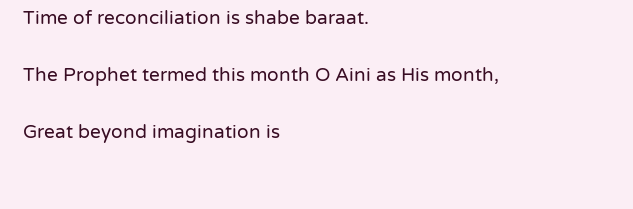Time of reconciliation is shabe baraat.

The Prophet termed this month O Aini as His month,

Great beyond imagination is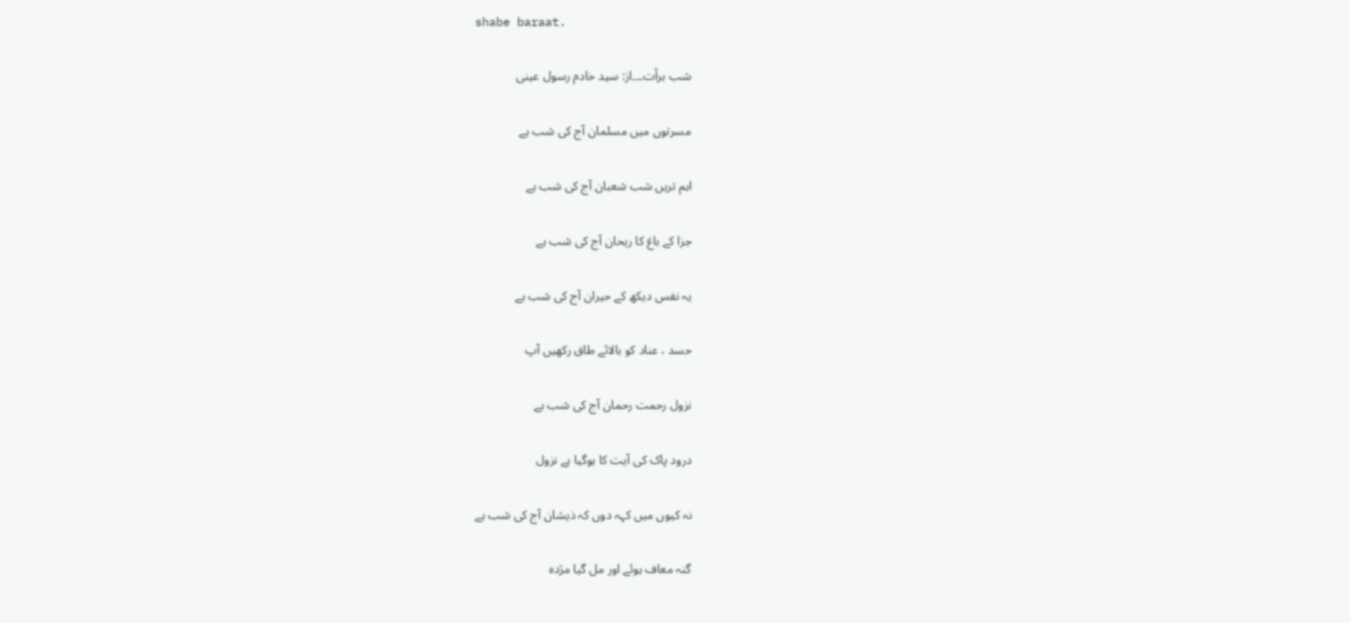shabe baraat.

شب برأت۔۔۔از: سید خادم رسول عینی

مسرتوں میں مسلمان آج کی شب ہے

اہم تریں شب شعبان آج کی شب ہے

جزا کے باغ کا ریحان آج کی شب ہے

یہ نفس دیکھ کے حیران آج کی شب ہے

حسد ، عناد کو بالائے طاق رکھیں آپ

نزول رحمت رحمان آج کی شب ہے

درود پاک کی آیت کا ہوگیا ہے نزول

نہ کیوں میں کہہ دوں کہ ذیشان آج کی شب ہے

گنہ معاف ہوئے اور مل گیا مژدہ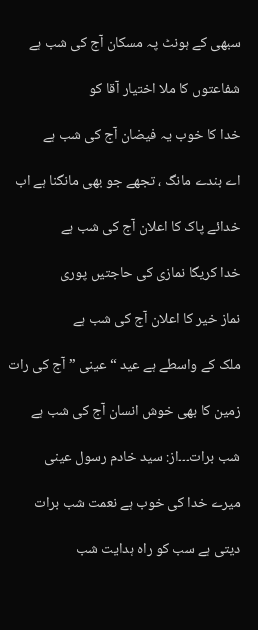سبھی کے ہونٹ پہ مسکان آج کی شب ہے

شفاعتوں کا ملا اختیار آقا کو

خدا کا خوب یہ فیضان آج کی شب ہے

اے بندے مانگ ، تجھے جو بھی مانگنا ہے اب

خدائے پاک کا اعلان آج کی شب ہے

خدا کریگا نمازی کی حاجتیں پوری

نماز خیر کا اعلان آج کی شب ہے

ملک کے واسطے ہے عید “عینی ” آج کی رات

زمین کا بھی خوش انسان آج کی شب ہے

شب برات۔۔۔از: سید خادم رسول عینی

میرے خدا کی خوب ہے نعمت شب برات

دیتی ہے سب کو راہ ہدایت شب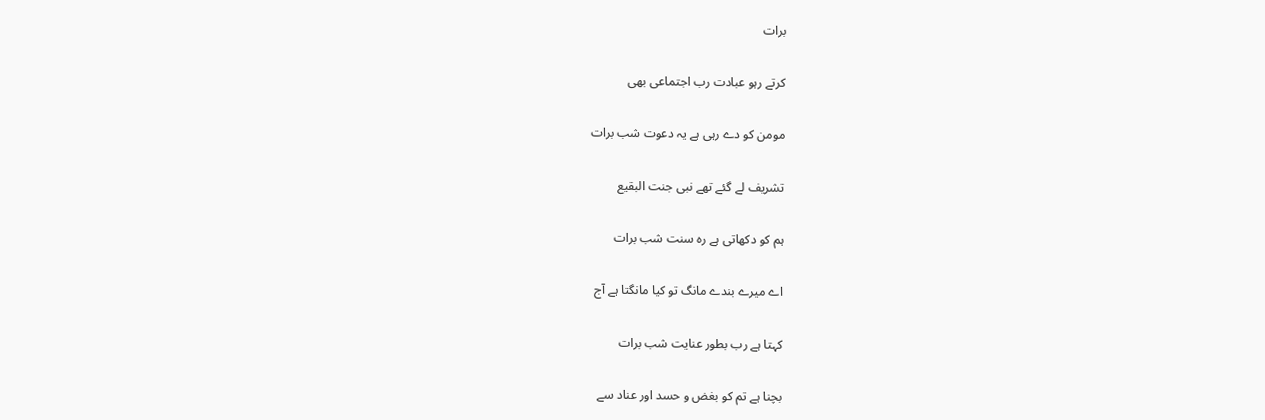برات

کرتے رہو عبادت رب اجتماعی بھی

مومن کو دے رہی ہے یہ دعوت شب برات

تشریف لے گئے تھے نبی جنت البقیع

ہم کو دکھاتی ہے رہ سنت شب برات

اے میرے بندے مانگ تو کیا مانگتا ہے آج

کہتا ہے رب بطور عنایت شب برات

بچنا ہے تم کو بغض و حسد اور عناد سے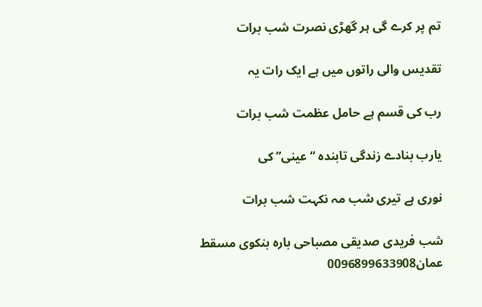تم پر کرے گی ہر گھڑی نصرت شب برات

تقدیس والی راتوں میں ہے ایک رات یہ

رب کی قسم ہے حامل عظمت شب برات

یارب بنادے زندگی تابندہ “عینی” کی

نوری ہے تیری شب مہ نکہت شب برات

شب فریدی صدیقی مصباحی باره بنکوی مسقط عمان0096899633908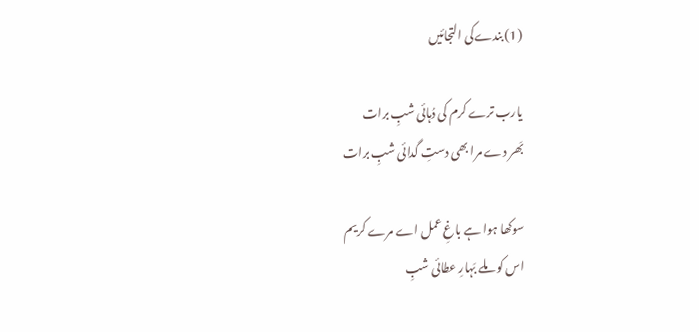(1) بندےکی التجائیں

یارب ترے کرم کی دُہائی شبِ برات
بَھر دے مرا بھی دستِ گدائی شبِ برات

سوکھا ہوا ہے باغِ عمل اے مرے کریم
اس کو ملے بَہارِ عطائی شبِ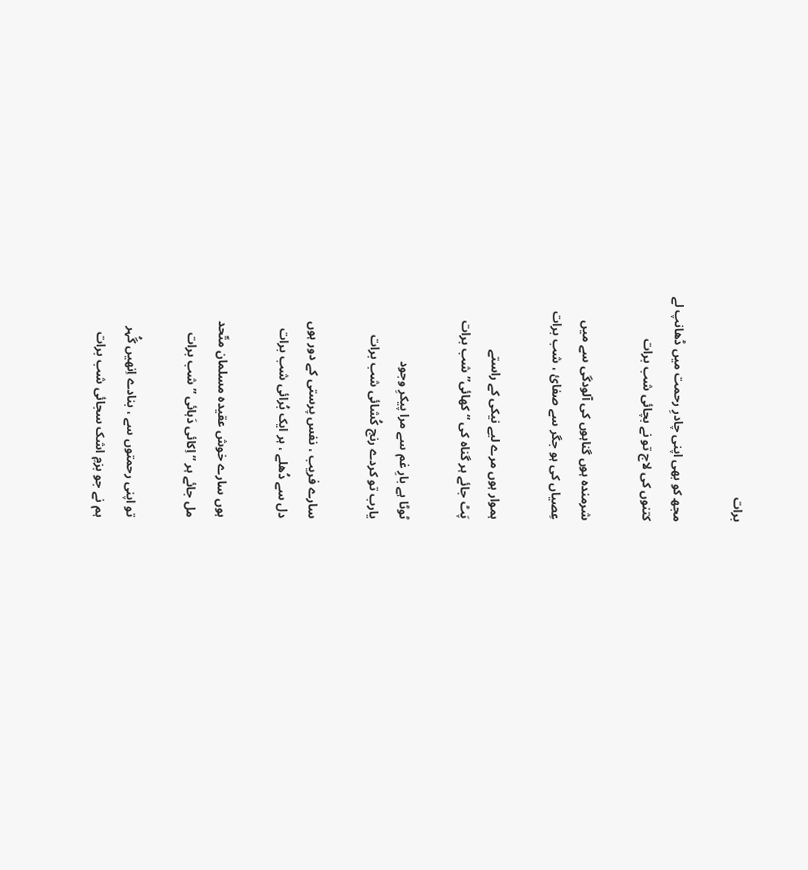برات

مجھ کو بھی اپنی چادرِ رحمت میں ڈهانپ لے
کتنوں کی لاج تو نے بچائی شب برات

شرمندہ ہوں گناہوں کی آلودگی سے میں
عِصیاں کی ہو جگر سے صفائ ، شب برات

ہموار ہوں مرے لیے نیکی کے راستے
پَٹ جائے ہر گناه کی “کھائی” شب برات

ٹوٹا ہے بارِ غم سے مرا پیکرِ وجود
یارب تو کردے رنج کُشائی شب برات

سارے فریب ، نفس پرستی کے دور ہوں
دل سے دُهلے ، ہر ایک بُرائی شب برات

ہوں سارے خوش عقیده مسلمان متّحد
مل جائے ہر ” اِکائی دَہائی ” شب برات

تو اپنی رحمتوں سے ، بنادے اِنھیں گُہر
ہم نے جو بزمِ اشک سجائی شب برات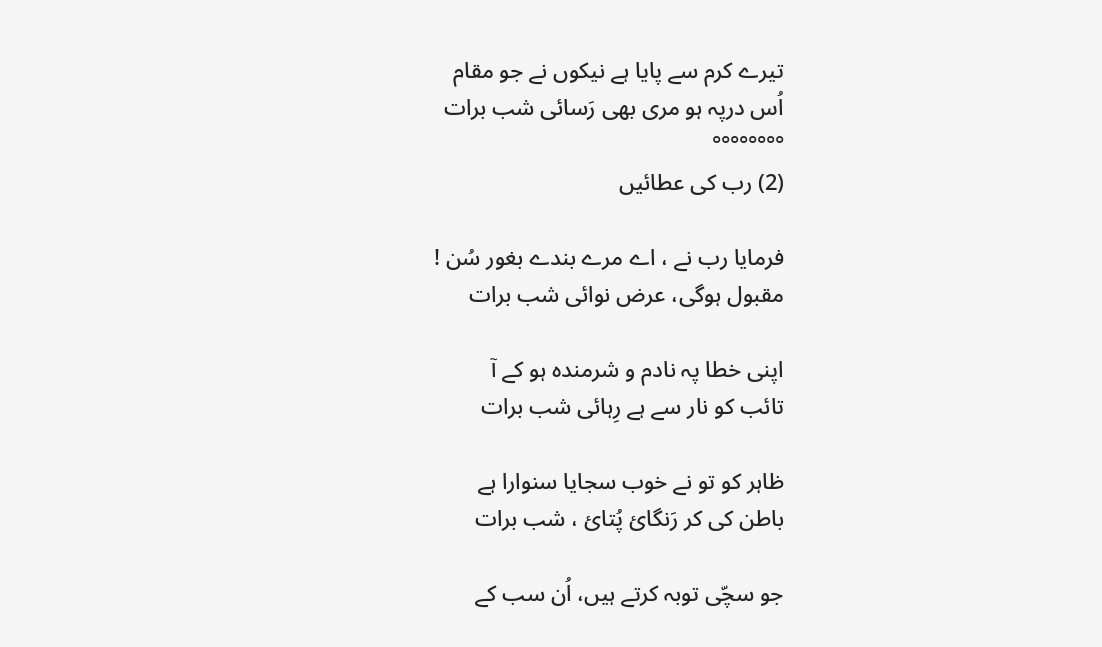تیرے کرم سے پایا ہے نیکوں نے جو مقام
اُس درپہ ہو مری بھی رَسائی شب برات
°°°°°°°°
(2) رب کی عطائیں

فرمایا رب نے ، اے مرے بندے بغور سُن !
مقبول ہوگی، عرض نوائی شب برات

اپنی خطا پہ نادم و شرمنده ہو کے آ
تائب کو نار سے ہے رِہائی شب برات

ظاہر کو تو نے خوب سجایا سنوارا ہے
باطن کی کر رَنگائ پُتائ ، شب برات

جو سچّی توبہ کرتے ہیں، اُن سب کے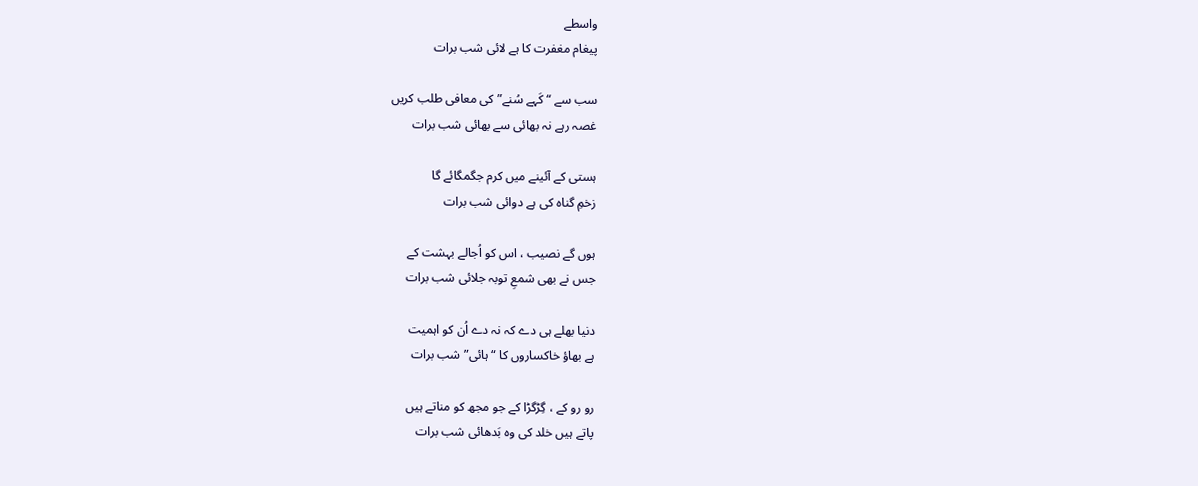واسطے
پیغام مغفرت کا ہے لائی شب برات

سب سے “کَہے سُنے” کی معافی طلب کریں
غصہ رہے نہ بھائی سے بھائی شب برات

ہستی کے آئینے میں کرم جگمگائے گا
زخمِ گناه کی ہے دوائی شب برات

ہوں گے نصیب ، اس کو اُجالے بہشت کے
جس نے بھی شمعِ توبہ جلائی شب برات

دنیا بھلے ہی دے کہ نہ دے اُن کو اہمیت
ہے بھاؤ خاکساروں کا “ہائی” شب برات

رو رو کے ، گِڑگڑا کے جو مجھ کو مناتے ہیں
پاتے ہیں خلد کی وه بَدهائی شب برات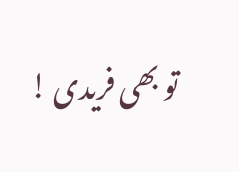تو بھی فریدی !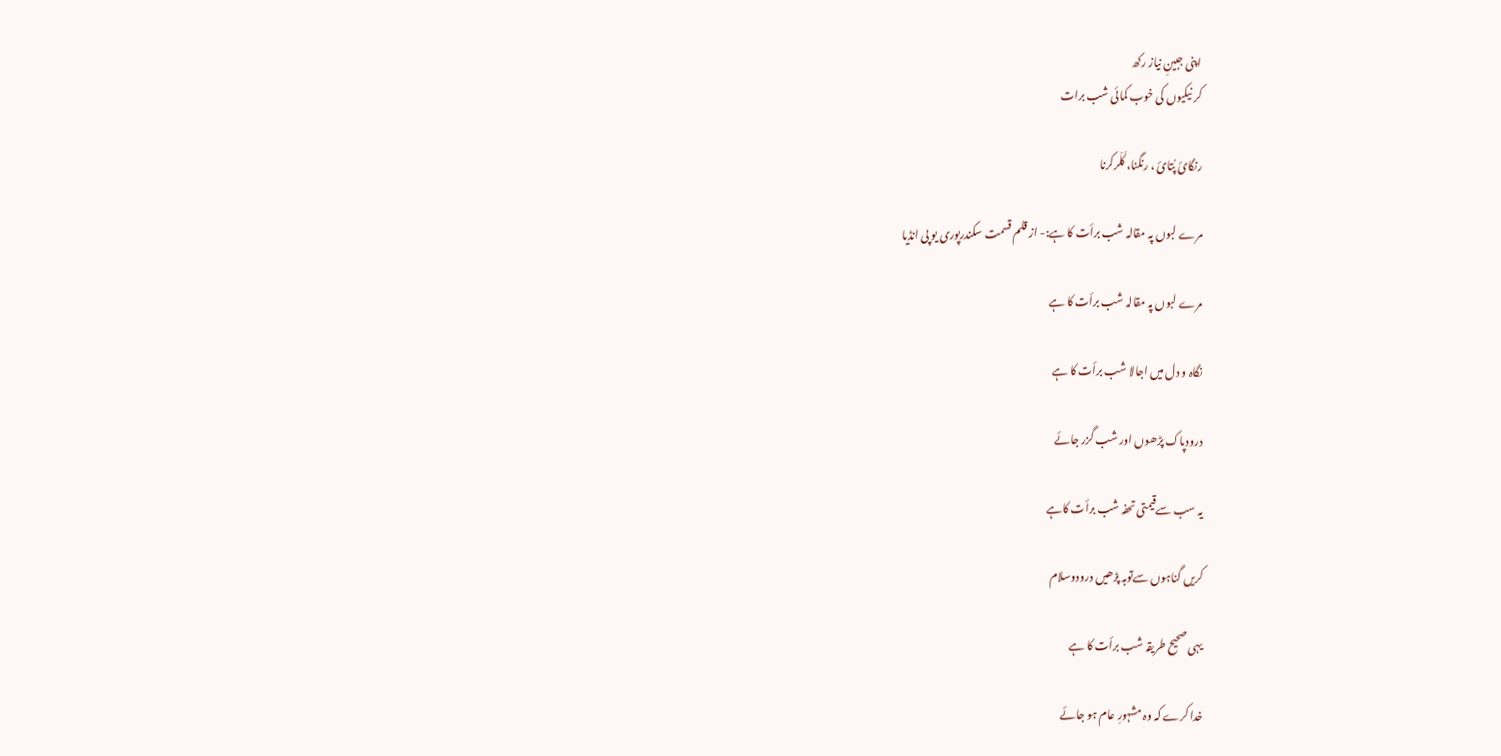اپنی جبینِ نیاز رکھ
کر نیکیوں کی خوب کمائی شب برات

رنگائ پُتائ ، رنگنا، کَلَرکرنا

مرے لبوں پہ مقالہ شب برأت کا ہے:- از قلم قسمت سکندرپوری یو پی انڈیا

مرے لبوں پہ مقالہ شب برأت کا ہے

نگاہ و دل میں اجالا شب برأت کا ہے

درودپاک پڑھوں اور شب گزر جائے

یہ سب سےقیمتی تحفہ شب برأت کاہے

کریں گناہوں سےتوبہ پڑھیں درودوسلام

یہی صحیح طریقہ شب برأت کا ہے

خدا کرے کہ وہ مشہورِ عام ہو جائے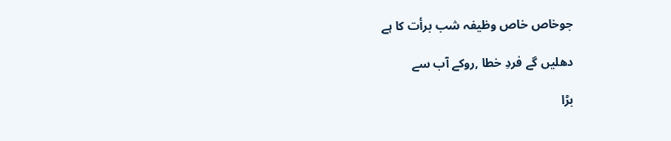جوخاص خاص وظیفہ شب برأت کا ہے

دھلیں گے فردِ خطا ,روکے آب سے

بڑا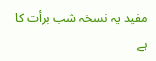مفید یہ نسخہ شب برأت کا ہے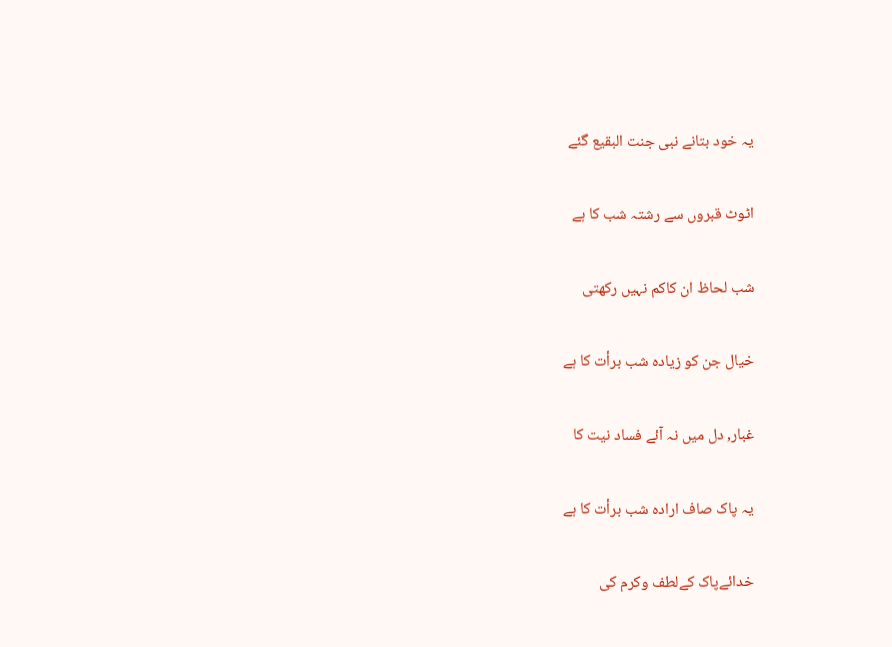یہ خود بتانے نبی جنت البقیع گئے

اٹوٹ قبروں سے رشتہ شب کا ہے

شب لحاظ ان کاکم نہیں رکھتی

خیال جن کو زیادہ شب برأت کا ہے

غبار, دل میں نہ آئے فساد نیت کا

یہ پاک صاف ارادہ شب برأت کا ہے

خدائےپاک کےلطف وکرم کی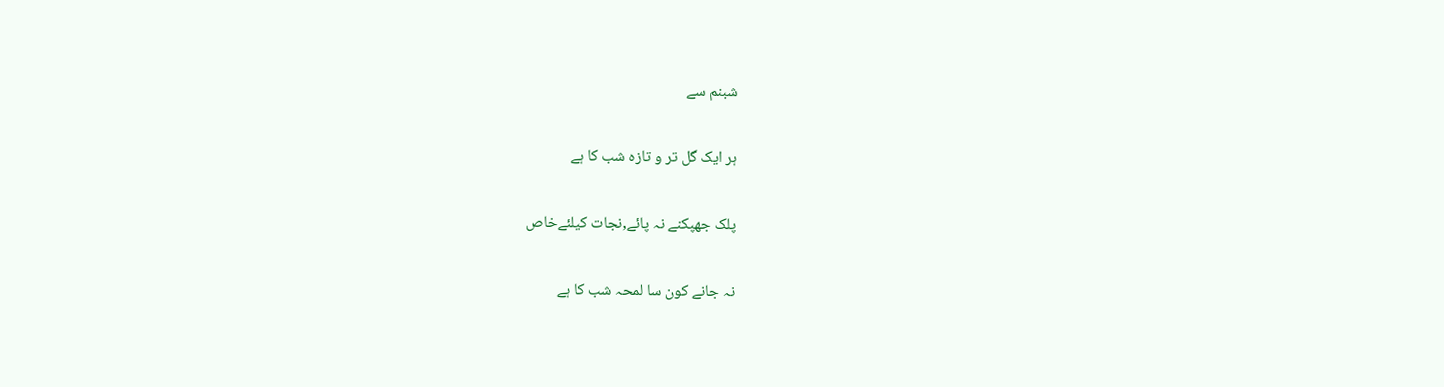شبنم سے

ہر ایک گل تر و تازہ شب کا ہے

پلک جھپکنے نہ پائے,نجات کیلئےخاص

نہ جانے کون سا لمحہ شب کا ہے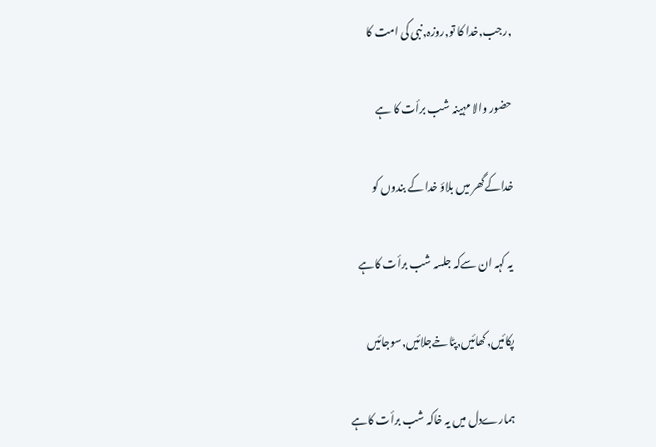,رجب,خدا کا تو,روزہ,نبی کی امت کا

حضور والا مہینہ شب برأت کا ہے

خداکےگھر میں بلاؤ خدا کے بندوں کو

یہ کہہ ان سےکہ جلسہ شب برأت کاہے

پکائیں,کھائیں,پٹاخےجلائیں,سوجائیں

ہمارےدل میں یہ خاکہ شب برأت کاہے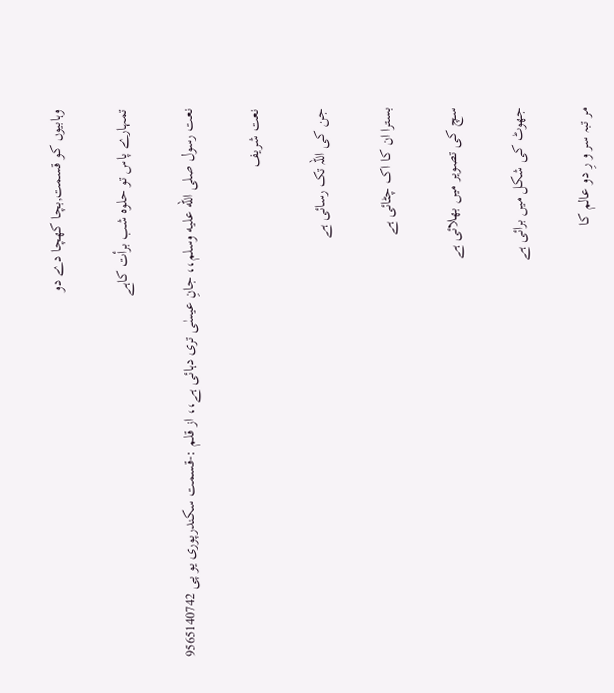وہابیوں کو قسمت,بچا کھچا دے دو

تمہارے پاس تو حلوہ شب برأت کاہے

نعت رسول صلى الله عليه وسلم،، جانِ عیسٰی تری دہائی ہے،، از قلم :-قسمت سکندرپوری یو پی 9565140742

نعت شریف

جن کی اللہ تک رسائی ہے

بسترا ان کا اک چٹائی ہے

سچ کی تصویر میں بھلائی ہے

جھوٹ کی شکل میں برائی ہے

مر تبہ سر و رِ دو عالم کا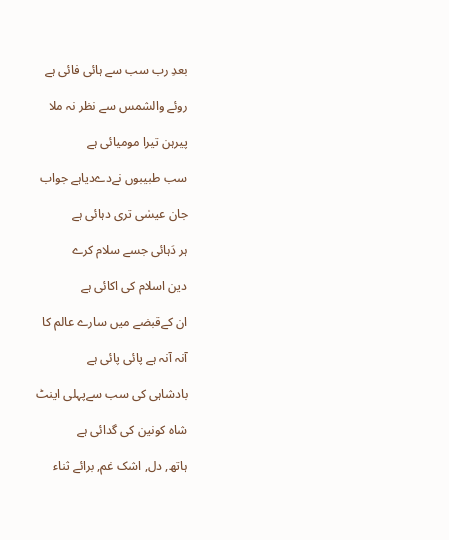بعدِ رب سب سے ہائی فائی ہے

روئے والشمس سے نظر نہ ملا

پیرہن تیرا مومیائی ہے

سب طبیبوں نےدےدیاہے جواب

جان عیسٰی تری دہائی ہے

ہر دَہائی جسے سلام کرے

دین اسلام کی اکائی ہے

ان کےقبضے میں سارے عالم کا

آنہ آنہ ہے پائی پائی ہے

بادشاہی کی سب سےپہلی اینٹ

شاہ کونین کی گدائی ہے

ہاتھ, دل, اشک غم, برائے ثناء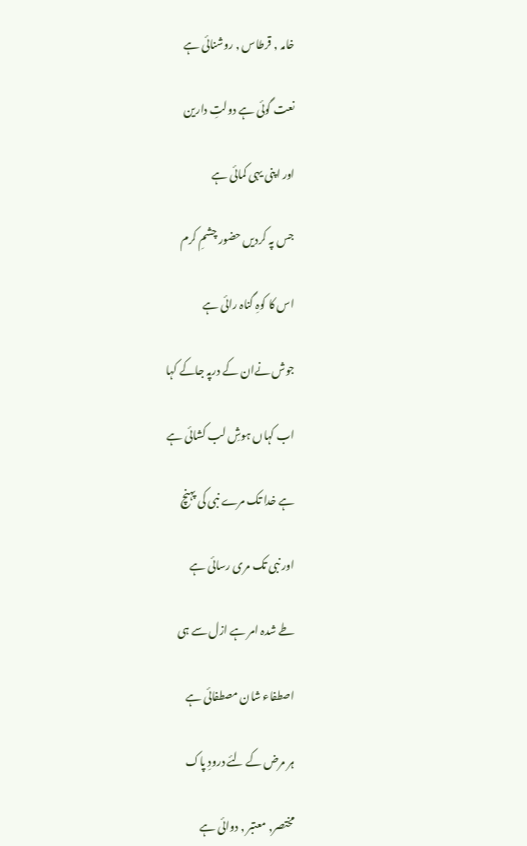خامہ , قرطاس , روشنائی ہے

نعت گوئی ہے دولتِ دارین

اور اپنی یہی کمائی ہے

جس پہ کردیں حضور چشمِ کرم

اس کا کوہِ گناہ رائی ہے

جوش نےان کے درپہ جاکے کہا

اب کہاں ہوشِ لب کشائی ہے

ہے خدا تک مرے نبی کی پہنچ

اور نبی تک مری رسائی ہے

طے شدہ امر ہے ازل سے ہی

اصطفاء شان مصطفائی ہے

ہر مرض کے لئے درودِ پاک

مختصر, معتبر , دوائی ہے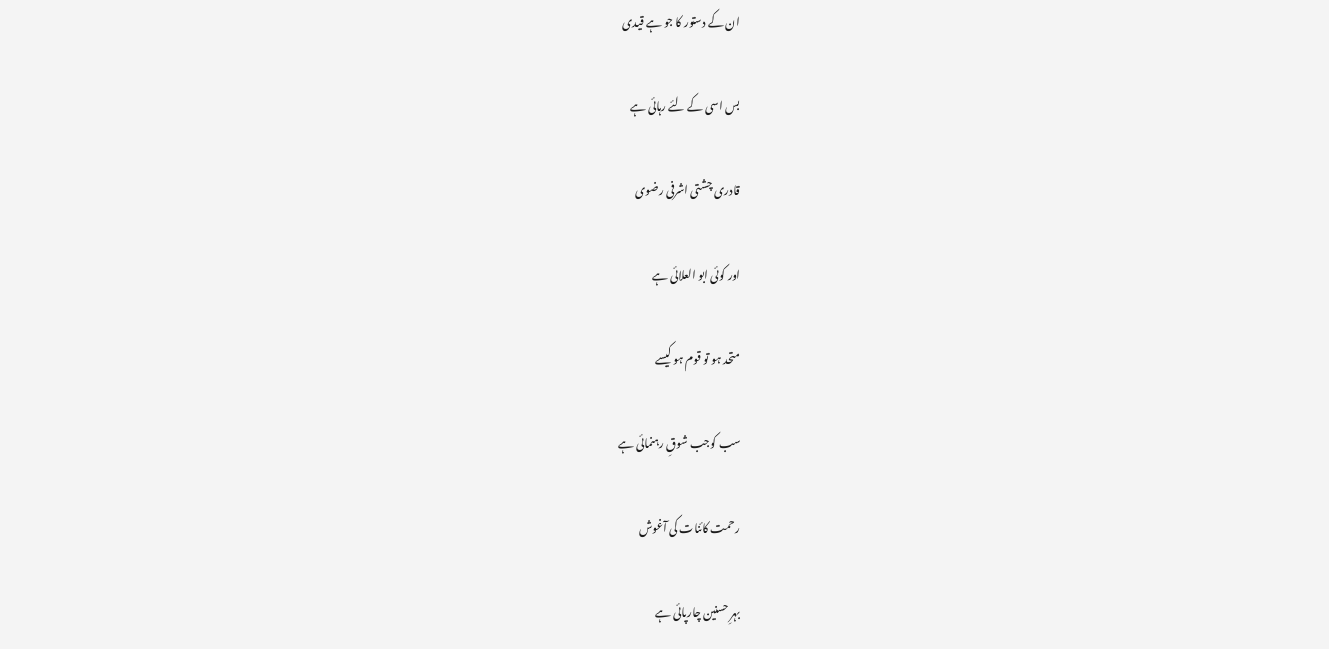ان کے دستور کا جو ہے قیدی

بس اسی کے لئے رہائی ہے

قادری چشتی اشرفی رضوی

اور کوئی ابو العلائی ہے

متحد ہو تو قوم ہو کیسے

سب کوجب شوقِ رہنمائی ہے

رحمت کائنات کی آغوش

بہرِ حسنین چارپائی ہے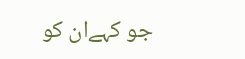جو کہےان کو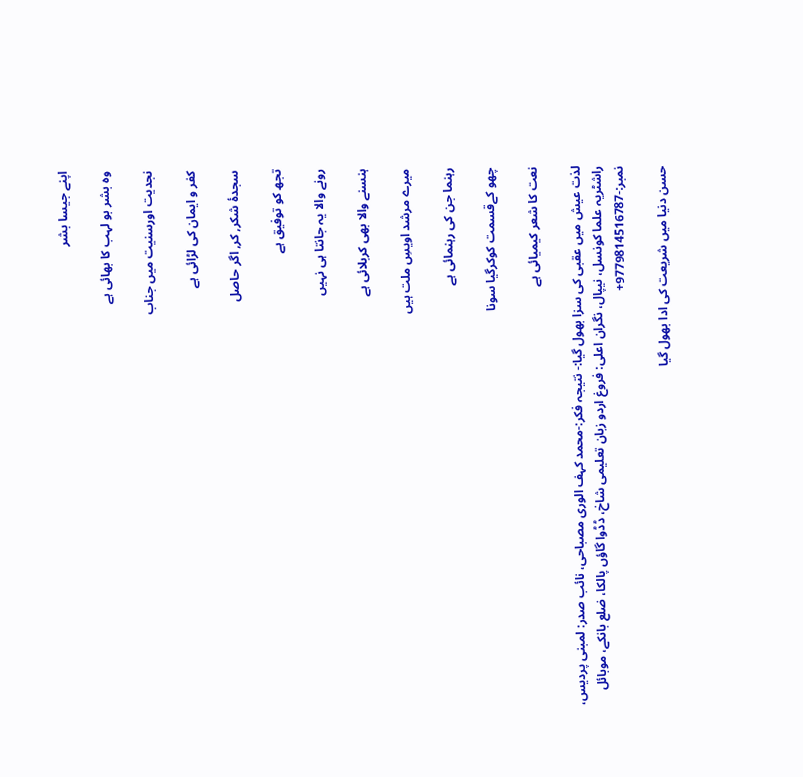اپنے جیسا بشر

وہ بشر بو لہب کا بھائی ہے

نجدیت اورسنیت میں جناب

کفر و ایمان کی لڑائی ہے

سجدۂ شکر, کر, اگر حاصل

تجھ کو توفیق ہے

رونے والا یہ جانتا ہی نہیں

ہنسنے والا بھی کربلائی ہے

میرے مرشد اویسِ ملت ہیں

رہنما جن کی رہنمائی ہے

چھو کےقسمت کوکرگیا سونا

نعت کا شعر کیمیائی ہے

لذت عیش میں عقبی کی سزا بھول گیا:- نتیجہ فکر:-محمد کہف الوری مصباحی، نائب صدر: لمبنی پردیس، راشٹریہ علما کونسل، نیپال، نگران اعلی: فروغ اردو زبان تعلیمی شاخ، ڈڈوا گاؤں پالکا، ضلع بانکے، موبائل نمبر:-9779814516787+

حسن دنیا میں شریعت کی ادا بھول گیا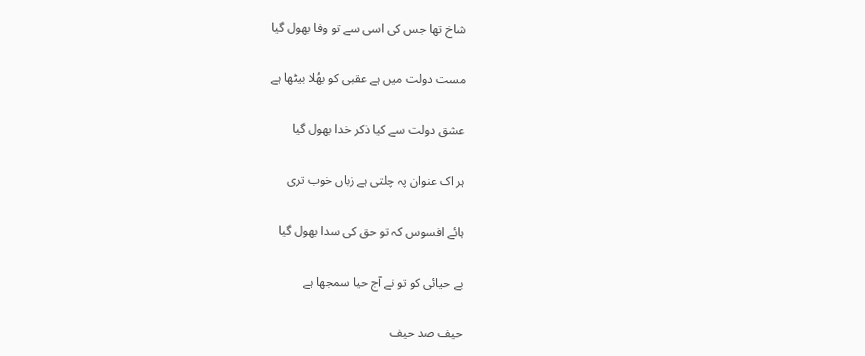شاخ تھا جس کی اسی سے تو وفا بھول گیا

مست دولت میں ہے عقبی کو بھُلا بیٹھا ہے

عشق دولت سے کیا ذکر خدا بھول گیا

ہر اک عنوان پہ چلتی ہے زباں خوب تری

ہائے افسوس کہ تو حق کی سدا بھول گیا

بے حیائی کو تو نے آج حیا سمجھا ہے

حیف صد حیف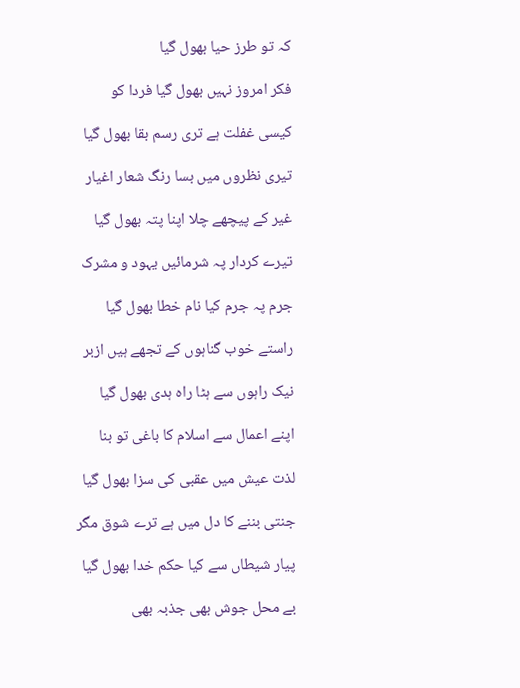کہ تو طرز حیا بھول گیا

فکر امروز نہیں بھول گیا فردا کو

کیسی غفلت ہے تری رسم بقا بھول گیا

تیری نظروں میں بسا رنگ شعار اغیار

غیر کے پیچھے چلا اپنا پتہ بھول گیا

تیرے کردار پہ شرمائیں یہود و مشرک

جرم پہ جرم کیا نام خطا بھول گیا

راستے خوب گناہوں کے تجھے ہیں ازبر

نیک راہوں سے ہٹا راہ ہدی بھول گیا

اپنے اعمال سے اسلام کا باغی تو بنا

لذت عیش میں عقبی کی سزا بھول گیا

جنتی بننے کا دل میں ہے ترے شوق مگر

پیار شیطاں سے کیا حکم خدا بھول گیا

بے محل جوش بھی جذبہ بھی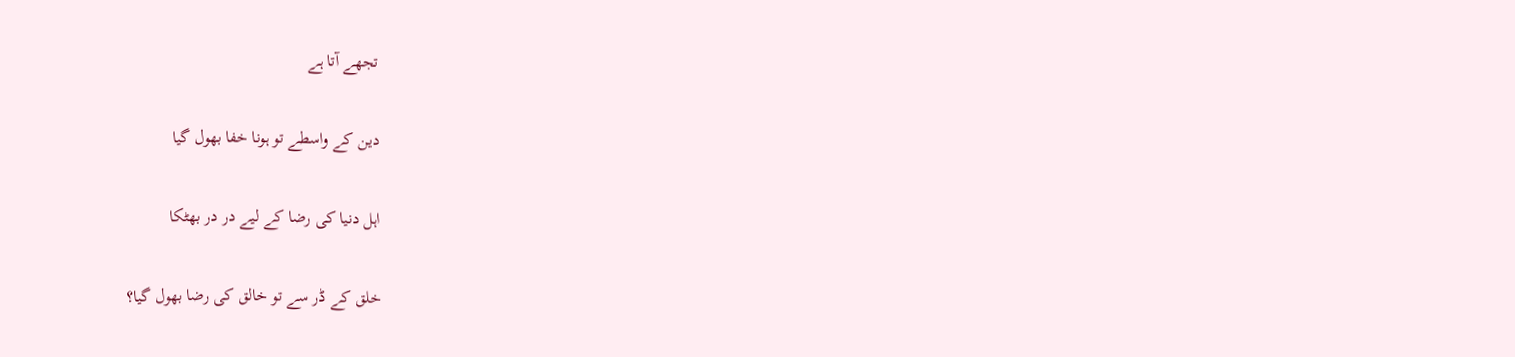تجھے آتا ہے

دین کے واسطے تو ہونا خفا بھول گیا

اہل دنیا کی رضا کے لیے در در بھٹکا

خلق کے ڈر سے تو خالق کی رضا بھول گیا؟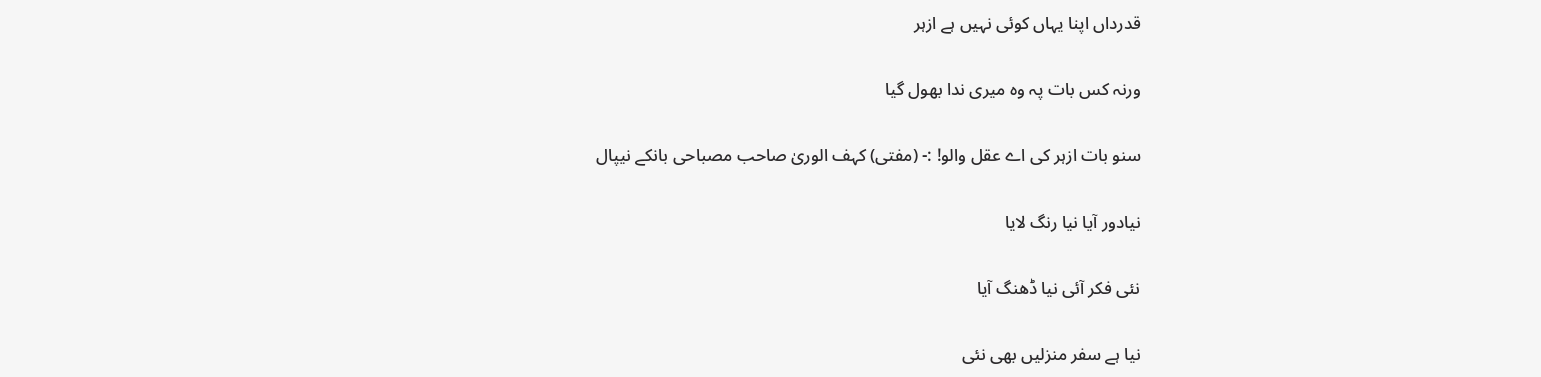قدرداں اپنا یہاں کوئی نہیں ہے ازہر

ورنہ کس بات پہ وہ میری ندا بھول گیا

سنو بات ازہر کی اے عقل والو! :- (مفتی) کہف الوریٰ صاحب مصباحی بانکے نیپال

نیادور آیا نیا رنگ لایا

نئی فکر آئی نیا ڈھنگ آیا

نیا ہے سفر منزلیں بھی نئی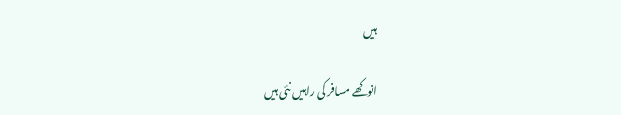ہیں

انوکھے مسافر کی راہیں نئی ہیں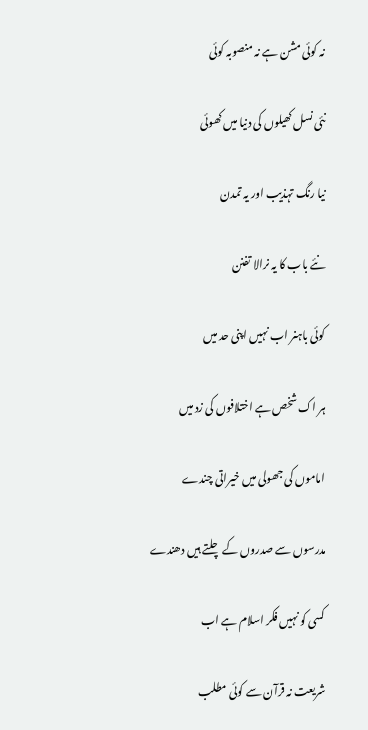نہ کوئی مشن ہے نہ منصوبہ کوئی

نئی نسل کھیلوں کی دنیا میں کھوئی

نیا رنگ تہذیب اور یہ تمدن

نئے باب کا یہ نرالا تفنن

کوئی باہنر اب نہیں اپنی حد میں

ہر اک شخص ہے اختلافوں کی زد میں

اماموں کی جھولی میں خیراتی چندے

مدرسوں سے صدروں کے چلتے ہیں دھندے

کسی کو نہیں فکر اسلام ہے اب

شریعت نہ قرآن سے کوئی مطلب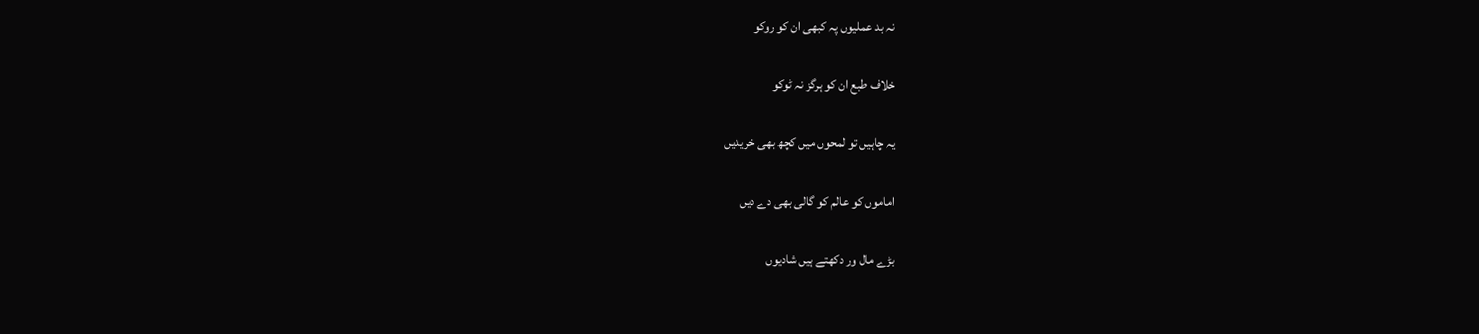نہ بد عملیوں پہ کبھی ان کو روکو

خلاف طبع ان کو ہرگز نہ ٹوکو

یہ چاہیں تو لمحوں میں کچھ بھی خریدیں

اماموں کو عالم کو گالی بھی دے دیں

بڑے مال ور دکھتے ہیں شادیوں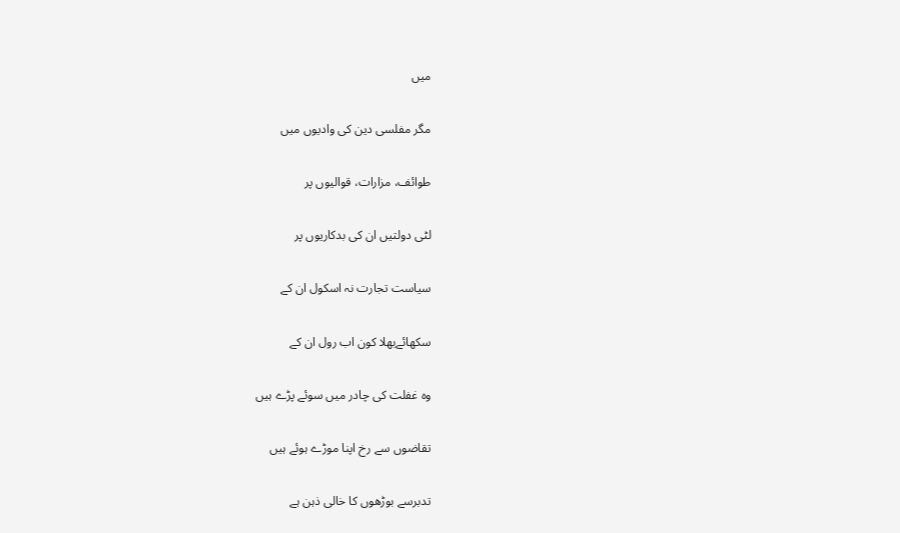میں

مگر مفلسی دین کی وادیوں میں

طوائف، مزارات، قوالیوں پر

لٹی دولتیں ان کی بدکاریوں پر

سیاست تجارت نہ اسکول ان کے

سکھائےبھلا کون اب رول ان کے

وہ غفلت کی چادر میں سوئے پڑے ہیں

تقاضوں سے رخ اپنا موڑے ہوئے ہیں

تدبرسے بوڑھوں کا خالی ذہن ہے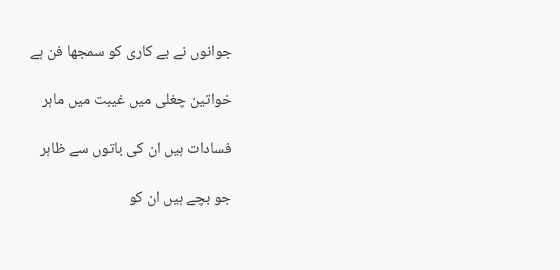جوانوں نے بے کاری کو سمجھا فن ہے

خواتین چغلی میں غیبت میں ماہر

فسادات ہیں ان کی باتوں سے ظاہر

جو بچے ہیں ان کو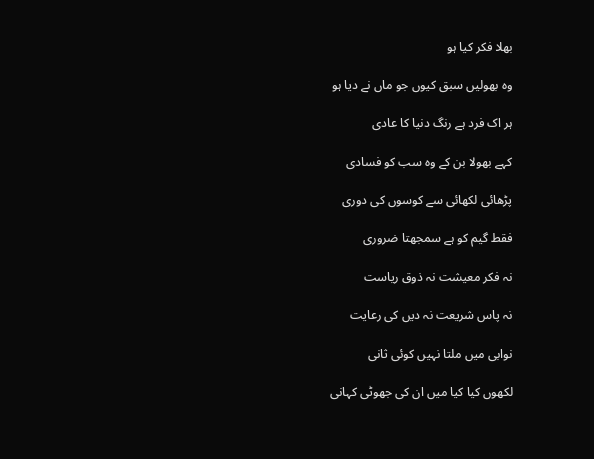بھلا فکر کیا ہو

وہ بھولیں سبق کیوں جو ماں نے دیا ہو

ہر اک فرد ہے رنگ دنیا کا عادی

کہے بھولا بن کے وہ سب کو فسادی

پڑھائی لکھائی سے کوسوں کی دوری

فقط گیم کو ہے سمجھتا ضروری

نہ فکر معیشت نہ ذوق ریاست

نہ پاس شریعت نہ دیں کی رعایت

نوابی میں ملتا نہیں کوئی ثانی

لکھوں کیا کیا میں ان کی جھوٹی کہانی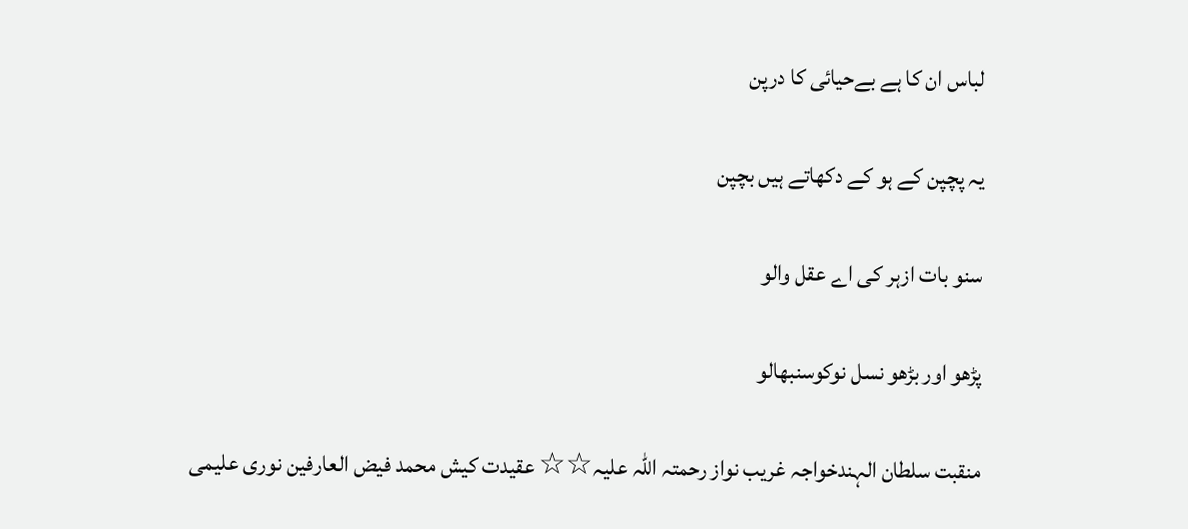لباس ان کا ہے بےحیائی کا درپن

یہ پچپن کے ہو کے دکھاتے ہیں بچپن

سنو بات ازہر کی اے عقل والو

پڑھو اور بڑھو نسل نوکوسنبھالو

منقبت سلطان الہندخواجہ غریب نواز رحمتہ اللہ علیہ☆☆ عقیدت کیش محمد فیض العارفین نوری علیمی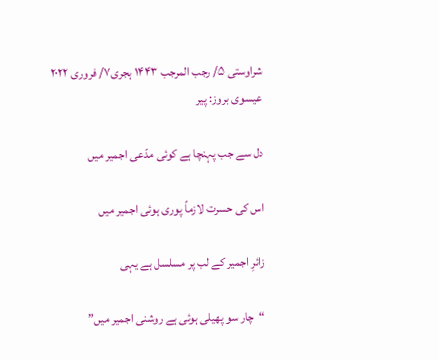شراوستی ۵/ رجب المرجب ۱۴۴۳ ہجری۷/ فروری ۲۰۲۲ عیسوی بروز: پیر

دل سے جب پہنچا ہے کوئی مدّعی اجمیر میں

اس کی حسرت لازماً پوری ہوئی اجمیر میں

زائرِ اجمیر کے لب پر مسلسل ہے یہی

“چار سو پھیلی ہوئی ہے روشنی اجمیر میں”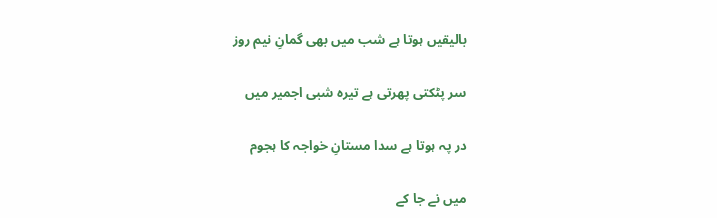بالیقیں ہوتا ہے شب میں بھی گمانِ نیم روز

سر پٹکتی پھرتی ہے تیرہ شبی اجمیر میں

در پہ ہوتا ہے سدا مستانِ خواجہ کا ہجوم

میں نے جا کے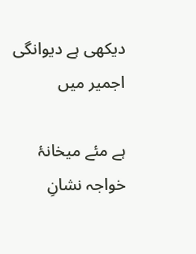دیکھی ہے دیوانگی اجمیر میں

ہے مئے میخانۂ خواجہ نشانِ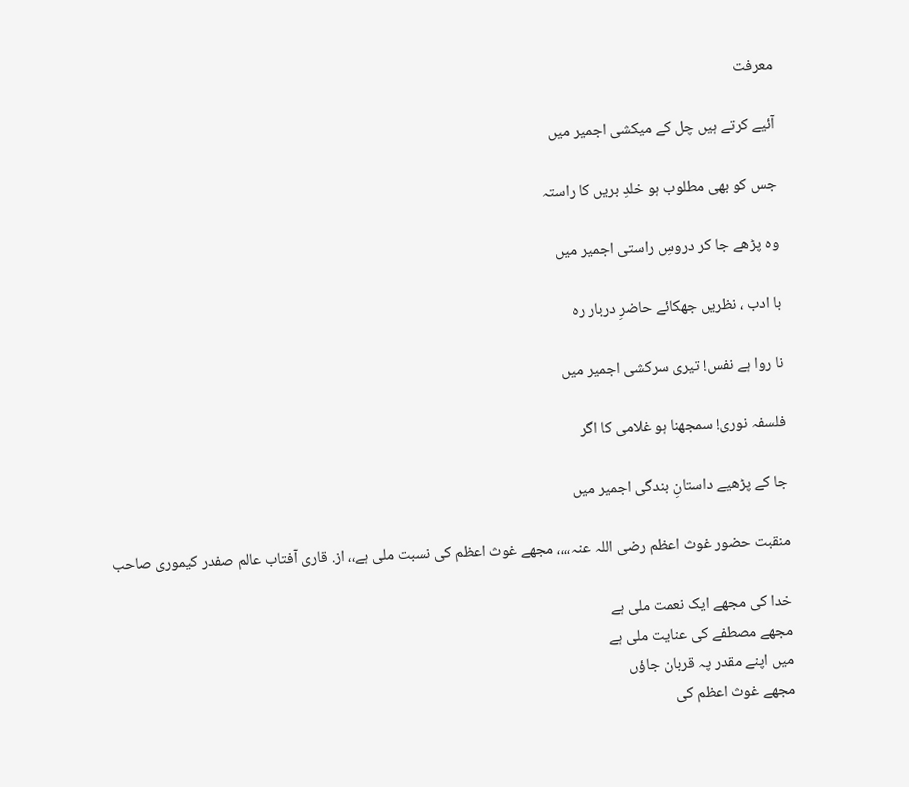معرفت

آئیے کرتے ہیں چل کے میکشی اجمیر میں

جس کو بھی مطلوب ہو خلدِ بریں کا راستہ

وہ پڑھے جا کر دروسِ راستی اجمیر میں

با ادب ، نظریں جھکائے حاضرِ دربار رہ

نا روا ہے نفس! تیری سرکشی اجمیر میں

فلسفہ نوری! سمجھنا ہو غلامی کا اگر

جا کے پڑھیے داستانِ بندگی اجمیر میں

منقبت حضور غوث اعظم رضی اللہ عنہ،،،، مجھے غوث اعظم کی نسبت ملی ہے،، از. قاری آفتاب عالم صفدر کیموری صاحب

خدا کی مجھے ایک نعمت ملی ہے
مجھے مصطفے کی عنایت ملی ہے
میں اپنے مقدر پہ قربان جاؤں
مجھے غوث اعظم کی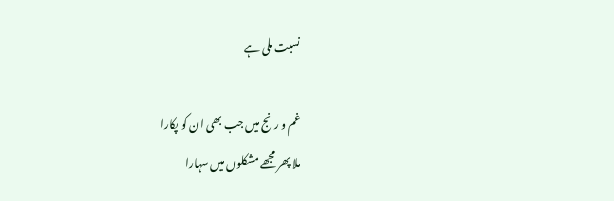نسبت ملی ہے

غم و رنج میں جب بھی ان کو پکارا
ملا پھر مجھے مشکلوں میں سہارا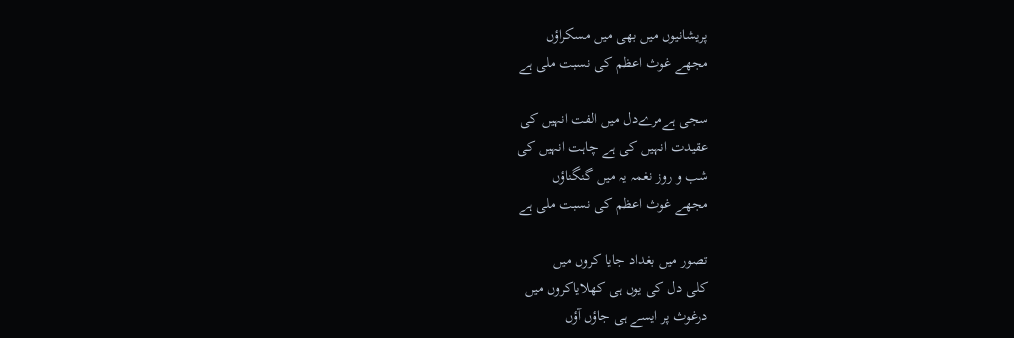پریشانیوں میں بھی میں مسکراؤں
مجھے غوث اعظم کی نسبت ملی ہے

سجی ہےمرےدل میں الفت انہیں کی
عقیدت انہیں کی ہے چاہت انہیں کی
شب و روز نغمہ یہ میں گنگناؤں
مجھے غوث اعظم کی نسبت ملی ہے

تصور میں بغداد جایا کروں میں
کلی دل کی یوں ہی کھلایاکروں میں
درغوث پر ایسے ہی جاؤں آؤں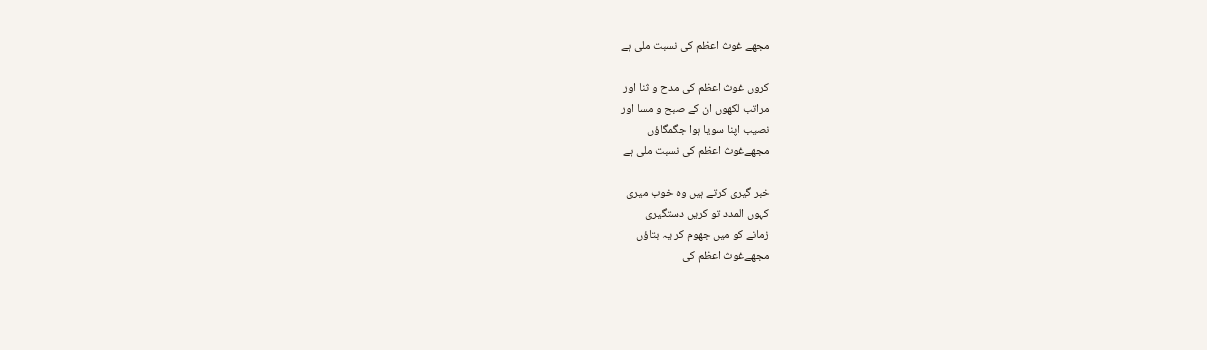مجھے غوث اعظم کی نسبت ملی ہے

کروں غوث اعظم کی مدح و ثنا اور
مراتب لکھوں ان کے صبح و مسا اور
نصیب اپنا سویا ہوا جگمگاؤں
مجھےغوث اعظم کی نسبت ملی ہے

خبر گیری کرتے ہیں وہ خوب میری
کہوں المدد تو کریں دستگیری
زمانے کو میں جھوم کر یہ بتاؤں
مجھےغوث اعظم کی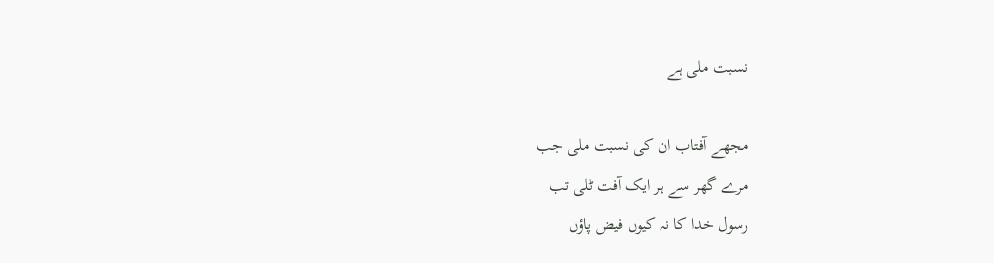نسبت ملی ہے

مجھے آفتاب ان کی نسبت ملی جب
مرے گھر سے ہر ایک آفت ٹلی تب
رسول خدا کا نہ کیوں فیض پاؤں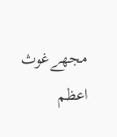مجھےغوث اعظم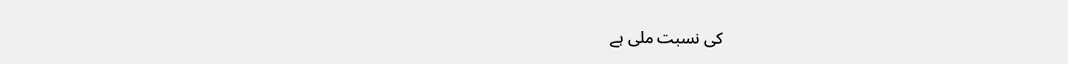کی نسبت ملی ہے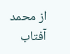از محمد آفتاب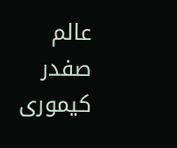عالم صفدر کیموری